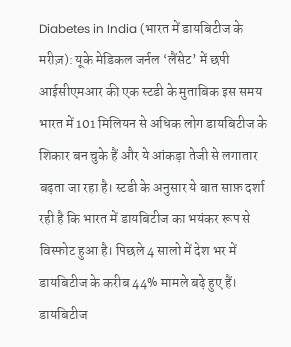Diabetes in India (भारत में डायबिटीज के मरीज़): यूके मेडिकल जर्नल ‘लैंसेट’ में छपी आईसीएमआर की एक स्टडी के मुताबिक इस समय भारत में 101 मिलियन से अधिक लोग डायबिटीज के शिकार बन चुके हैं और ये आंकड़ा तेजी से लगातार बढ़ता जा रहा है। स्टडी के अनुसार ये बात साफ़ दर्शा रही है कि भारत में डायबिटीज का भयंकर रूप से विस्फोट हुआ है। पिछले 4 सालो में देश भर में डायबिटीज के करीब 44% मामले बढ़े हुए हैं। डायबिटीज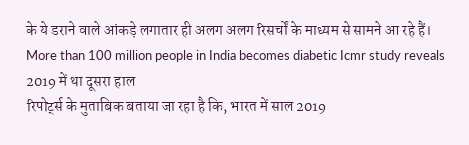के ये डराने वाले आंकड़े लगातार ही अलग अलग रिसर्चों के माध्यम से सामने आ रहे हैं।
More than 100 million people in India becomes diabetic Icmr study reveals
2019 में था दूसरा हाल
रिपोर्ट्स के मुताबिक बताया जा रहा है कि, भारत में साल 2019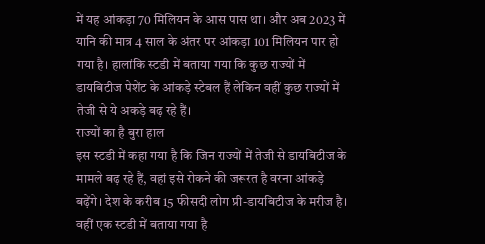में यह आंकड़ा 70 मिलियन के आस पास था। और अब 2023 में यानि की मात्र 4 साल के अंतर पर आंकड़ा 101 मिलियन पार हो गया है। हालांकि स्टडी में बताया गया कि कुछ राज्यों में डायबिटीज पेशेंट के आंकड़े स्टेबल हैं लेकिन वहीं कुछ राज्यों में तेजी से ये अकड़े बढ़ रहे हैं।
राज्यों का है बुरा हाल
इस स्टडी में कहा गया है कि जिन राज्यों में तेजी से डायबिटीज के मामले बढ़ रहे हैं, वहां इसे रोकने की जरूरत है वरना आंकड़े बढ़ेंगे। देश के करीब 15 फीसदी लोग प्री-डायबिटीज के मरीज है। वहीं एक स्टडी में बताया गया है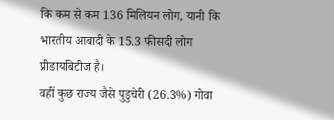कि कम से कम 136 मिलियन लोग, यानी कि भारतीय आबादी के 15.3 फीसदी लोग प्रीडायबिटीज है।
वहीं कुछ राज्य जैसे पुडुचेरी (26.3%) गोवा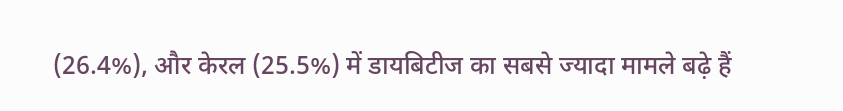(26.4%), और केरल (25.5%) में डायबिटीज का सबसे ज्यादा मामले बढ़े हैं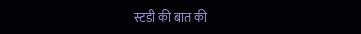स्टडी की बात की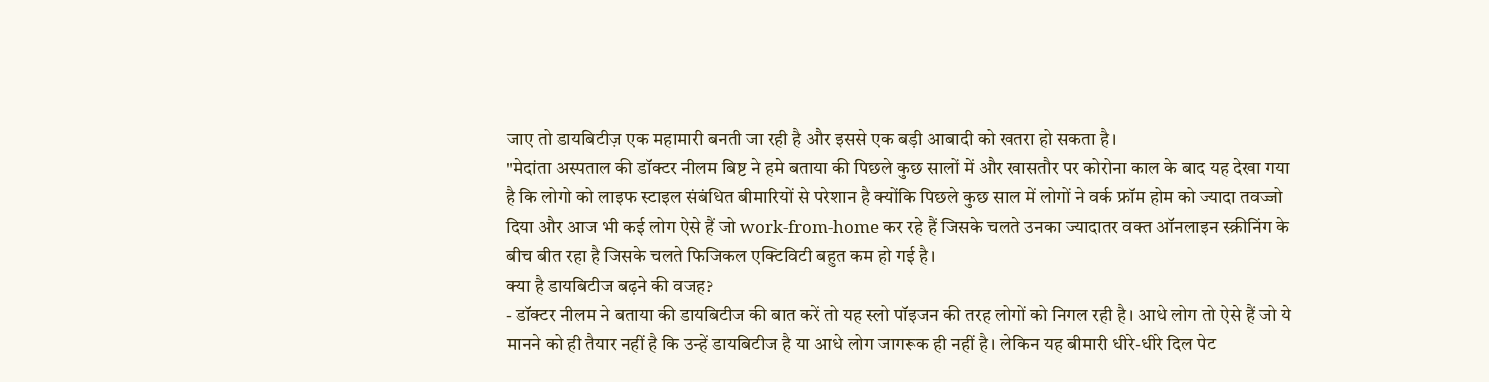जाए तो डायबिटीज़ एक महामारी बनती जा रही है और इससे एक बड़ी आबादी को खतरा हो सकता है।
"मेदांता अस्पताल की डॉक्टर नीलम बिष्ट ने हमे बताया की पिछले कुछ सालों में और खासतौर पर कोरोना काल के बाद यह देखा गया है कि लोगो को लाइफ स्टाइल संबंधित बीमारियों से परेशान है क्योंकि पिछले कुछ साल में लोगों ने वर्क फ्रॉम होम को ज्यादा तवज्जो दिया और आज भी कई लोग ऐसे हैं जो work-from-home कर रहे हैं जिसके चलते उनका ज्यादातर वक्त ऑनलाइन स्क्रीनिंग के बीच बीत रहा है जिसके चलते फिजिकल एक्टिविटी बहुत कम हो गई है।
क्या है डायबिटीज बढ़ने की वजह?
- डॉक्टर नीलम ने बताया की डायबिटीज की बात करें तो यह स्लो पॉइजन की तरह लोगों को निगल रही है। आधे लोग तो ऐसे हैं जो ये मानने को ही तैयार नहीं है कि उन्हें डायबिटीज है या आधे लोग जागरूक ही नहीं है। लेकिन यह बीमारी धीरे-धीरे दिल पेट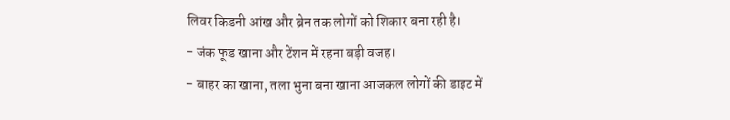लिवर किडनी आंख और ब्रेन तक लोगों को शिकार बना रही है।
- जंक फूड खाना और टेंशन में रहना बड़ी वजह।
- बाहर का खाना, तला भुना बना खाना आजकल लोगों की डाइट में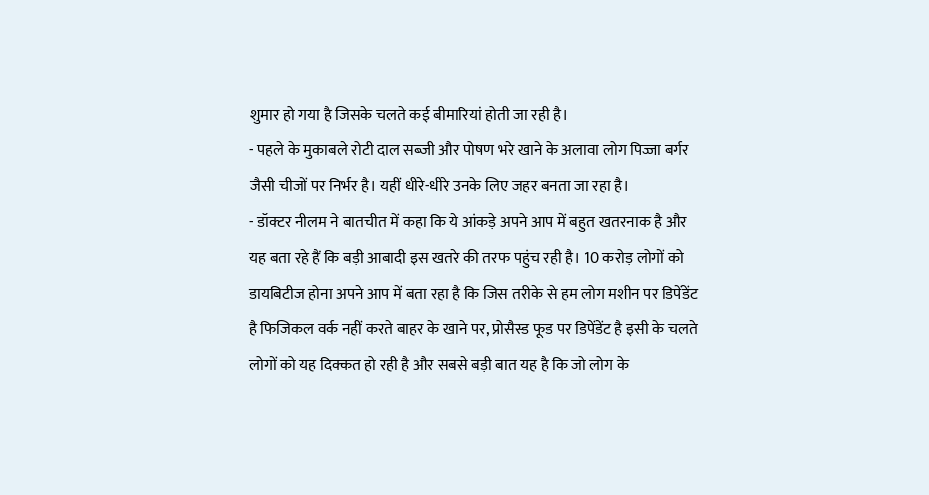शुमार हो गया है जिसके चलते कई बीमारियां होती जा रही है।
- पहले के मुकाबले रोटी दाल सब्जी और पोषण भरे खाने के अलावा लोग पिज्जा बर्गर जैसी चीजों पर निर्भर है। यहीं धीरे-धीरे उनके लिए जहर बनता जा रहा है।
- डॉक्टर नीलम ने बातचीत में कहा कि ये आंकड़े अपने आप में बहुत खतरनाक है और यह बता रहे हैं कि बड़ी आबादी इस खतरे की तरफ पहुंच रही है। 10 करोड़ लोगों को डायबिटीज होना अपने आप में बता रहा है कि जिस तरीके से हम लोग मशीन पर डिपेंडेंट है फिजिकल वर्क नहीं करते बाहर के खाने पर, प्रोसैस्ड फूड पर डिपेंडेंट है इसी के चलते लोगों को यह दिक्कत हो रही है और सबसे बड़ी बात यह है कि जो लोग के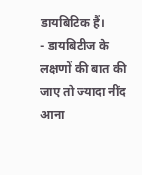डायबिटिक हैं।
- डायबिटीज के लक्षणों की बात की जाए तो ज्यादा नींद आना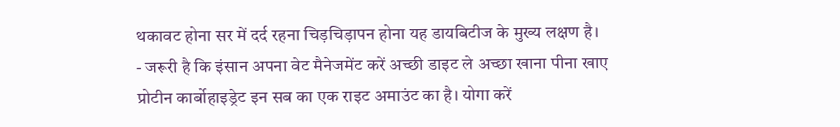थकावट होना सर में दर्द रहना चिड़चिड़ापन होना यह डायबिटीज के मुख्य लक्षण है।
- जरूरी है कि इंसान अपना वेट मैनेजमेंट करें अच्छी डाइट ले अच्छा खाना पीना खाए प्रोटीन कार्बोहाइड्रेट इन सब का एक राइट अमाउंट का है। योगा करें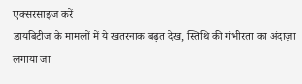एक्सरसाइज करें
डायबिटीज के मामलों में ये खतरनाक बढ़त देख, स्तिथि की गंभीरता का अंदाज़ा लगाया जा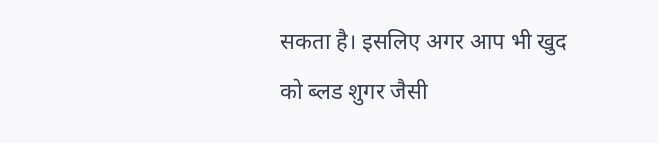सकता है। इसलिए अगर आप भी खुद को ब्लड शुगर जैसी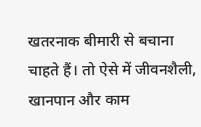खतरनाक बीमारी से बचाना चाहते हैं। तो ऐसे में जीवनशैली, खानपान और काम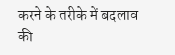करने के तरीके में बदलाव की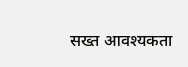सख्त आवश्यकता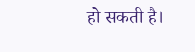हो सकती है।